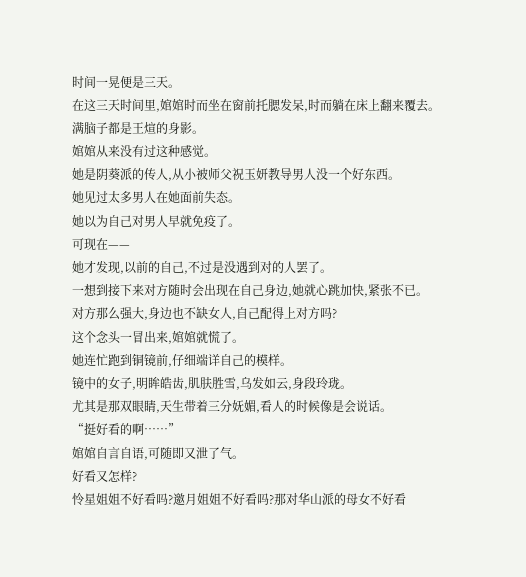时间一晃便是三天。
在这三天时间里,婠婠时而坐在窗前托腮发呆,时而躺在床上翻来覆去。
满脑子都是王煊的身影。
婠婠从来没有过这种感觉。
她是阴葵派的传人,从小被师父祝玉妍教导男人没一个好东西。
她见过太多男人在她面前失态。
她以为自己对男人早就免疫了。
可现在——
她才发现,以前的自己,不过是没遇到对的人罢了。
一想到接下来对方随时会出现在自己身边,她就心跳加快,紧张不已。
对方那么强大,身边也不缺女人,自己配得上对方吗?
这个念头一冒出来,婠婠就慌了。
她连忙跑到铜镜前,仔细端详自己的模样。
镜中的女子,明眸皓齿,肌肤胜雪,乌发如云,身段玲珑。
尤其是那双眼睛,天生带着三分妩媚,看人的时候像是会说话。
“挺好看的啊……”
婠婠自言自语,可随即又泄了气。
好看又怎样?
怜星姐姐不好看吗?邀月姐姐不好看吗?那对华山派的母女不好看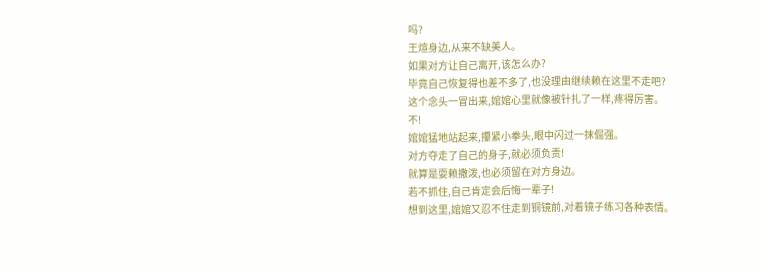吗?
王煊身边,从来不缺美人。
如果对方让自己离开,该怎么办?
毕竟自己恢复得也差不多了,也没理由继续赖在这里不走吧?
这个念头一冒出来,婠婠心里就像被针扎了一样,疼得厉害。
不!
婠婠猛地站起来,攥紧小拳头,眼中闪过一抹倔强。
对方夺走了自己的身子,就必须负责!
就算是耍赖撒泼,也必须留在对方身边。
若不抓住,自己肯定会后悔一辈子!
想到这里,婠婠又忍不住走到铜镜前,对着镜子练习各种表情。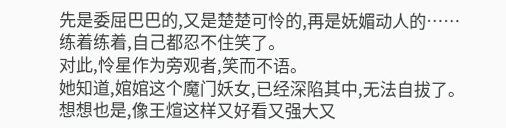先是委屈巴巴的,又是楚楚可怜的,再是妩媚动人的……
练着练着,自己都忍不住笑了。
对此,怜星作为旁观者,笑而不语。
她知道,婠婠这个魔门妖女,已经深陷其中,无法自拔了。
想想也是,像王煊这样又好看又强大又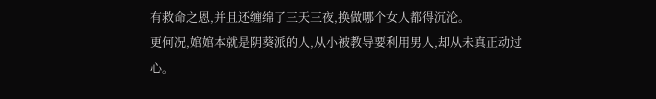有救命之恩,并且还缠绵了三天三夜,换做哪个女人都得沉沦。
更何况,婠婠本就是阴葵派的人,从小被教导要利用男人,却从未真正动过心。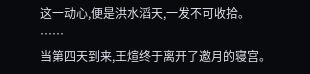这一动心,便是洪水滔天,一发不可收拾。
……
当第四天到来,王煊终于离开了邀月的寝宫。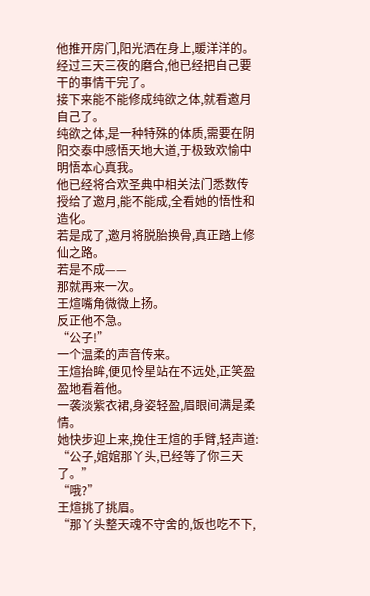他推开房门,阳光洒在身上,暖洋洋的。
经过三天三夜的磨合,他已经把自己要干的事情干完了。
接下来能不能修成纯欲之体,就看邀月自己了。
纯欲之体,是一种特殊的体质,需要在阴阳交泰中感悟天地大道,于极致欢愉中明悟本心真我。
他已经将合欢圣典中相关法门悉数传授给了邀月,能不能成,全看她的悟性和造化。
若是成了,邀月将脱胎换骨,真正踏上修仙之路。
若是不成——
那就再来一次。
王煊嘴角微微上扬。
反正他不急。
“公子!”
一个温柔的声音传来。
王煊抬眸,便见怜星站在不远处,正笑盈盈地看着他。
一袭淡紫衣裙,身姿轻盈,眉眼间满是柔情。
她快步迎上来,挽住王煊的手臂,轻声道:
“公子,婠婠那丫头,已经等了你三天了。”
“哦?”
王煊挑了挑眉。
“那丫头整天魂不守舍的,饭也吃不下,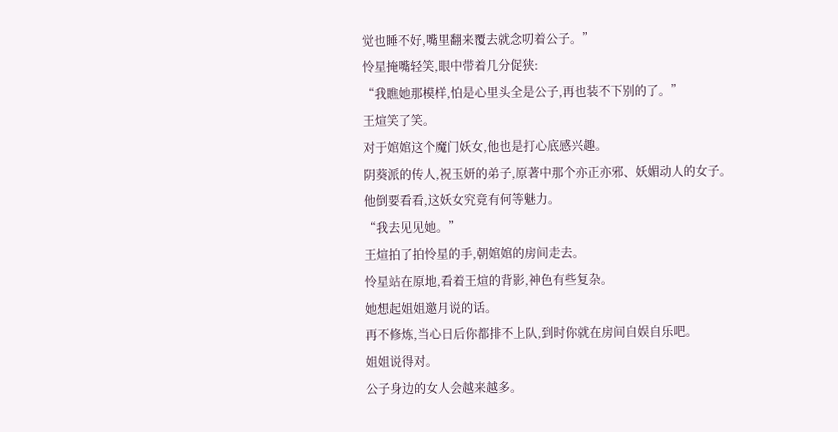觉也睡不好,嘴里翻来覆去就念叨着公子。”
怜星掩嘴轻笑,眼中带着几分促狭:
“我瞧她那模样,怕是心里头全是公子,再也装不下别的了。”
王煊笑了笑。
对于婠婠这个魔门妖女,他也是打心底感兴趣。
阴葵派的传人,祝玉妍的弟子,原著中那个亦正亦邪、妖媚动人的女子。
他倒要看看,这妖女究竟有何等魅力。
“我去见见她。”
王煊拍了拍怜星的手,朝婠婠的房间走去。
怜星站在原地,看着王煊的背影,神色有些复杂。
她想起姐姐邀月说的话。
再不修炼,当心日后你都排不上队,到时你就在房间自娱自乐吧。
姐姐说得对。
公子身边的女人会越来越多。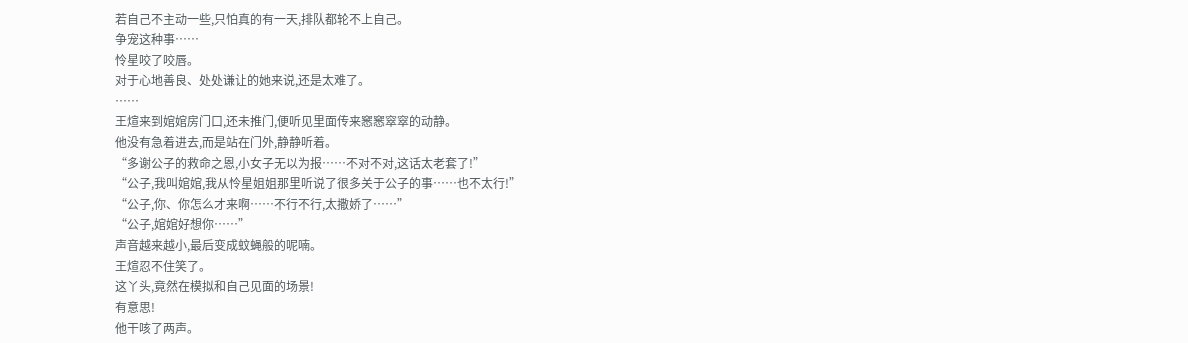若自己不主动一些,只怕真的有一天,排队都轮不上自己。
争宠这种事……
怜星咬了咬唇。
对于心地善良、处处谦让的她来说,还是太难了。
……
王煊来到婠婠房门口,还未推门,便听见里面传来窸窸窣窣的动静。
他没有急着进去,而是站在门外,静静听着。
“多谢公子的救命之恩,小女子无以为报……不对不对,这话太老套了!”
“公子,我叫婠婠,我从怜星姐姐那里听说了很多关于公子的事……也不太行!”
“公子,你、你怎么才来啊……不行不行,太撒娇了……”
“公子,婠婠好想你……”
声音越来越小,最后变成蚊蝇般的呢喃。
王煊忍不住笑了。
这丫头,竟然在模拟和自己见面的场景!
有意思!
他干咳了两声。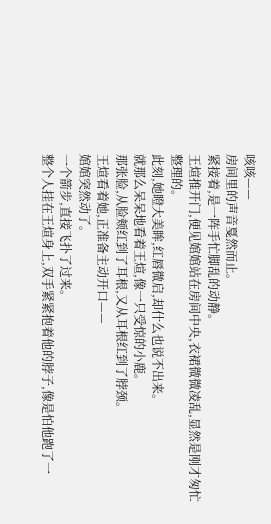咳咳——
房间里的声音戛然而止。
紧接着,是一阵手忙脚乱的动静。
王煊推开门,便见婠婠站在房间中央,衣裙微微凌乱,显然是刚才匆忙整理的。
此刻,她瞪大美眸,红唇微启,却什么也说不出来。
就那么呆呆地看着王煊,像一只受惊的小鹿。
那张脸,从脸颊红到了耳根,又从耳根红到了脖颈。
王煊看着她,正准备主动开口——
婠婠突然动了。
一个箭步,直接飞扑了过来。
整个人挂在王煊身上,双手紧紧抱着他的脖子,像是怕他跑了一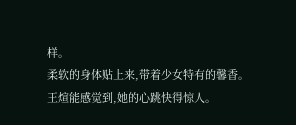样。
柔软的身体贴上来,带着少女特有的馨香。
王煊能感觉到,她的心跳快得惊人。